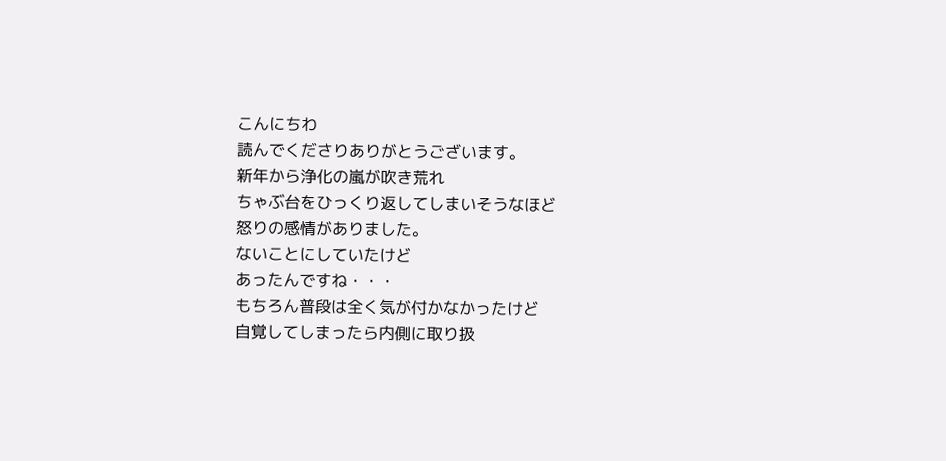こんにちわ
読んでくださりありがとうございます。
新年から浄化の嵐が吹き荒れ
ちゃぶ台をひっくり返してしまいそうなほど
怒りの感情がありました。
ないことにしていたけど
あったんですね・・・
もちろん普段は全く気が付かなかったけど
自覚してしまったら内側に取り扱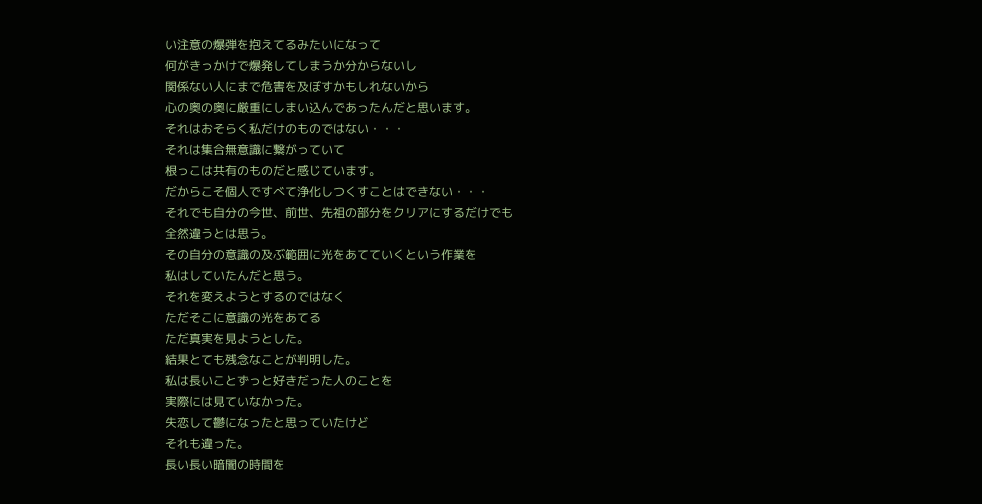い注意の爆弾を抱えてるみたいになって
何がきっかけで爆発してしまうか分からないし
関係ない人にまで危害を及ぼすかもしれないから
心の奥の奥に厳重にしまい込んであったんだと思います。
それはおそらく私だけのものではない・・・
それは集合無意識に繋がっていて
根っこは共有のものだと感じています。
だからこそ個人ですべて浄化しつくすことはできない・・・
それでも自分の今世、前世、先祖の部分をクリアにするだけでも
全然違うとは思う。
その自分の意識の及ぶ範囲に光をあてていくという作業を
私はしていたんだと思う。
それを変えようとするのではなく
ただそこに意識の光をあてる
ただ真実を見ようとした。
結果とても残念なことが判明した。
私は長いことずっと好きだった人のことを
実際には見ていなかった。
失恋して鬱になったと思っていたけど
それも違った。
長い長い暗闇の時間を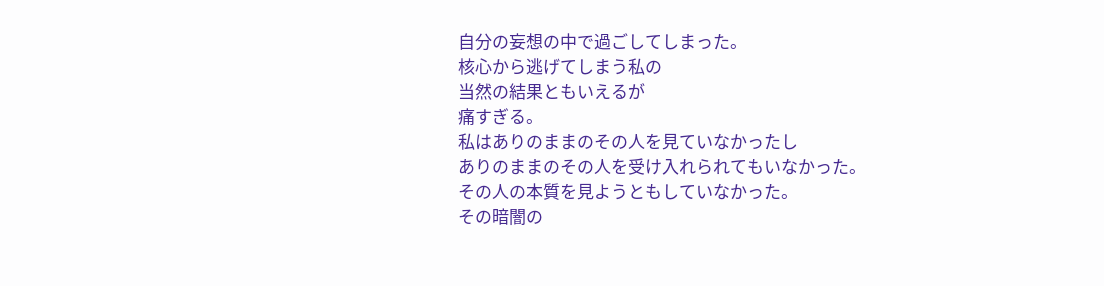自分の妄想の中で過ごしてしまった。
核心から逃げてしまう私の
当然の結果ともいえるが
痛すぎる。
私はありのままのその人を見ていなかったし
ありのままのその人を受け入れられてもいなかった。
その人の本質を見ようともしていなかった。
その暗闇の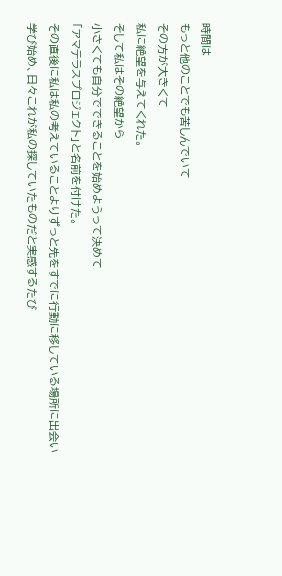時間は
もっと他のことでも苦しんでいて
その方が大きくて
私に絶望を与えてくれた。
そして私はその絶望から
小さくても自分でできることを始めようって決めて
「アマテラスプロジェクト」と名前を付けた。
その直後に私は私の考えていることよりずっと先をすでに行動に移している場所に出会い
学び始め、日々これが私の探していたものだと実感するたび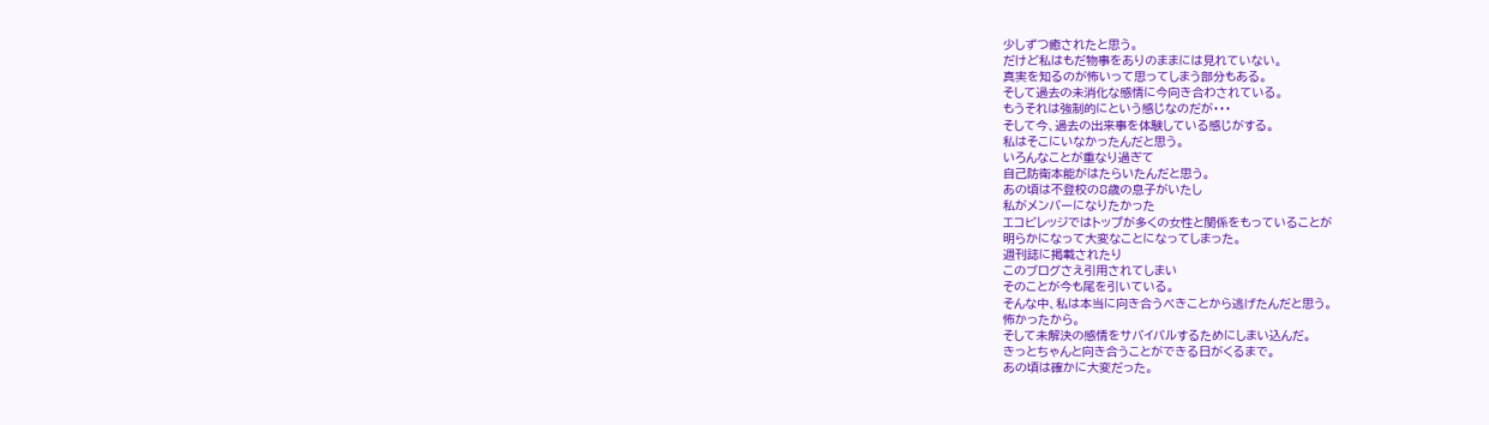少しずつ癒されたと思う。
だけど私はもだ物事をありのままには見れていない。
真実を知るのが怖いって思ってしまう部分もある。
そして過去の未消化な感情に今向き合わされている。
もうそれは強制的にという感じなのだが・・・
そして今、過去の出来事を体験している感じがする。
私はそこにいなかったんだと思う。
いろんなことが重なり過ぎて
自己防衛本能がはたらいたんだと思う。
あの頃は不登校の8歳の息子がいたし
私がメンバーになりたかった
エコビレッジではトップが多くの女性と関係をもっていることが
明らかになって大変なことになってしまった。
週刊誌に掲載されたり
このブログさえ引用されてしまい
そのことが今も尾を引いている。
そんな中、私は本当に向き合うべきことから逃げたんだと思う。
怖かったから。
そして未解決の感情をサバイバルするためにしまい込んだ。
きっとちゃんと向き合うことができる日がくるまで。
あの頃は確かに大変だった。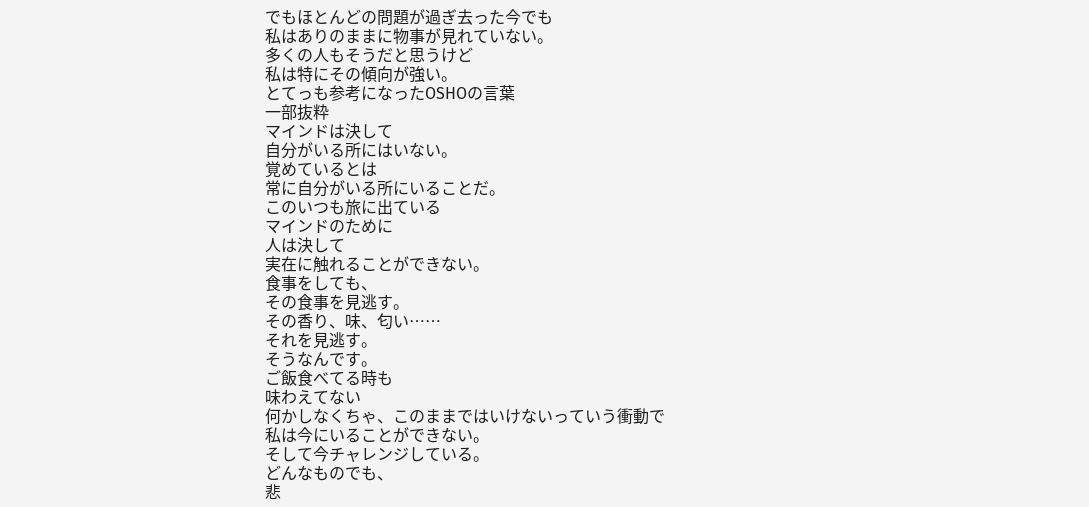でもほとんどの問題が過ぎ去った今でも
私はありのままに物事が見れていない。
多くの人もそうだと思うけど
私は特にその傾向が強い。
とてっも参考になったOSHOの言葉
一部抜粋
マインドは決して
自分がいる所にはいない。
覚めているとは
常に自分がいる所にいることだ。
このいつも旅に出ている
マインドのために
人は決して
実在に触れることができない。
食事をしても、
その食事を見逃す。
その香り、味、匂い……
それを見逃す。
そうなんです。
ご飯食べてる時も
味わえてない
何かしなくちゃ、このままではいけないっていう衝動で
私は今にいることができない。
そして今チャレンジしている。
どんなものでも、
悲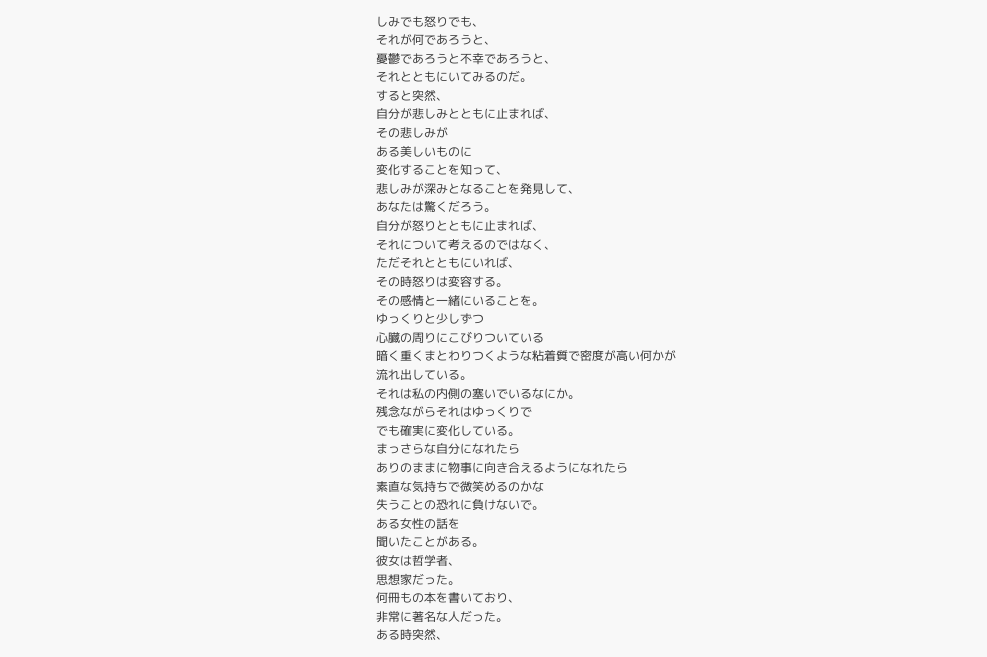しみでも怒りでも、
それが何であろうと、
憂鬱であろうと不幸であろうと、
それとともにいてみるのだ。
すると突然、
自分が悲しみとともに止まれば、
その悲しみが
ある美しいものに
変化することを知って、
悲しみが深みとなることを発見して、
あなたは驚くだろう。
自分が怒りとともに止まれば、
それについて考えるのではなく、
ただそれとともにいれば、
その時怒りは変容する。
その感情と一緒にいることを。
ゆっくりと少しずつ
心臓の周りにこびりついている
暗く重くまとわりつくような粘着質で密度が高い何かが
流れ出している。
それは私の内側の塞いでいるなにか。
残念ながらそれはゆっくりで
でも確実に変化している。
まっさらな自分になれたら
ありのままに物事に向き合えるようになれたら
素直な気持ちで微笑めるのかな
失うことの恐れに負けないで。
ある女性の話を
聞いたことがある。
彼女は哲学者、
思想家だった。
何冊もの本を書いており、
非常に著名な人だった。
ある時突然、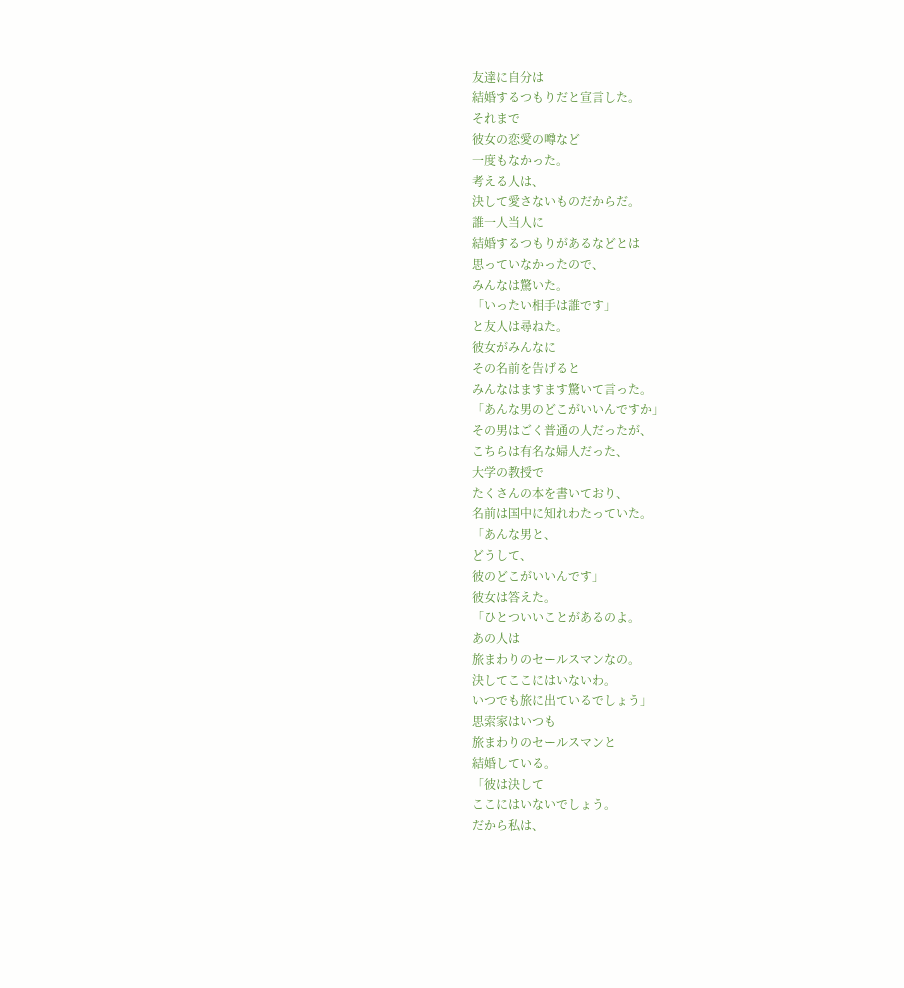友達に自分は
結婚するつもりだと宣言した。
それまで
彼女の恋愛の噂など
一度もなかった。
考える人は、
決して愛さないものだからだ。
誰一人当人に
結婚するつもりがあるなどとは
思っていなかったので、
みんなは驚いた。
「いったい相手は誰です」
と友人は尋ねた。
彼女がみんなに
その名前を告げると
みんなはますます驚いて言った。
「あんな男のどこがいいんですか」
その男はごく普通の人だったが、
こちらは有名な婦人だった、
大学の教授で
たくさんの本を書いており、
名前は国中に知れわたっていた。
「あんな男と、
どうして、
彼のどこがいいんです」
彼女は答えた。
「ひとついいことがあるのよ。
あの人は
旅まわりのセールスマンなの。
決してここにはいないわ。
いつでも旅に出ているでしょう」
思索家はいつも
旅まわりのセールスマンと
結婚している。
「彼は決して
ここにはいないでしょう。
だから私は、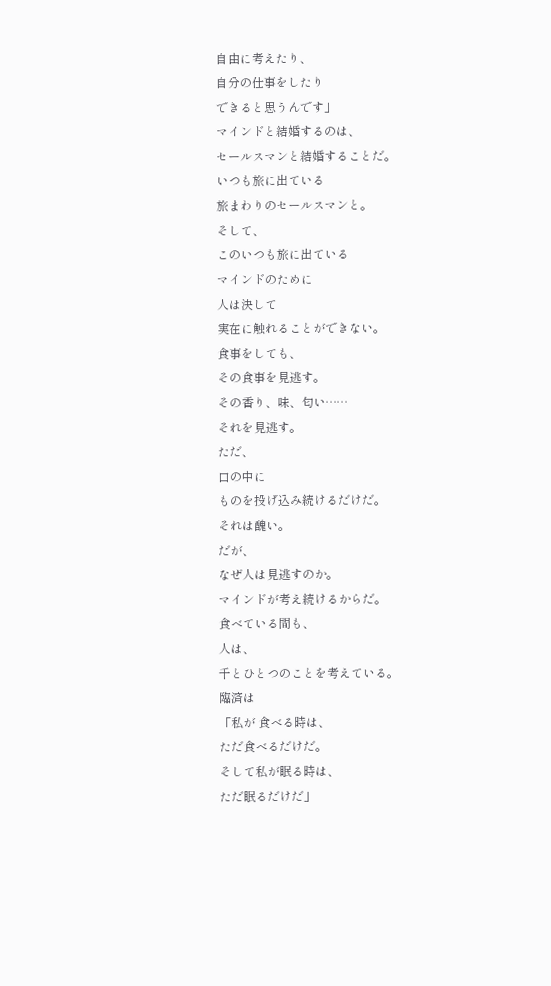自由に考えたり、
自分の仕事をしたり
できると思うんです」
マインドと結婚するのは、
セールスマンと結婚することだ。
いつも旅に出ている
旅まわりのセールスマンと。
そして、
このいつも旅に出ている
マインドのために
人は決して
実在に触れることができない。
食事をしても、
その食事を見逃す。
その香り、味、匂い……
それを見逃す。
ただ、
口の中に
ものを投げ込み続けるだけだ。
それは醜い。
だが、
なぜ人は見逃すのか。
マインドが考え続けるからだ。
食べている間も、
人は、
千とひとつのことを考えている。
臨済は
「私が 食べる時は、
ただ食べるだけだ。
そして私が眠る時は、
ただ眠るだけだ」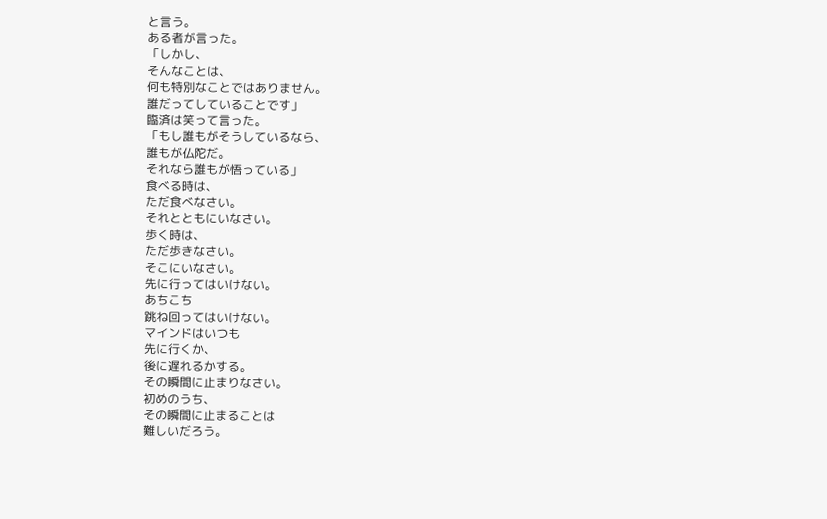と言う。
ある者が言った。
「しかし、
そんなことは、
何も特別なことではありません。
誰だってしていることです」
臨済は笑って言った。
「もし誰もがそうしているなら、
誰もが仏陀だ。
それなら誰もが悟っている」
食べる時は、
ただ食べなさい。
それとともにいなさい。
歩く時は、
ただ歩きなさい。
そこにいなさい。
先に行ってはいけない。
あちこち
跳ね回ってはいけない。
マインドはいつも
先に行くか、
後に遅れるかする。
その瞬間に止まりなさい。
初めのうち、
その瞬間に止まることは
難しいだろう。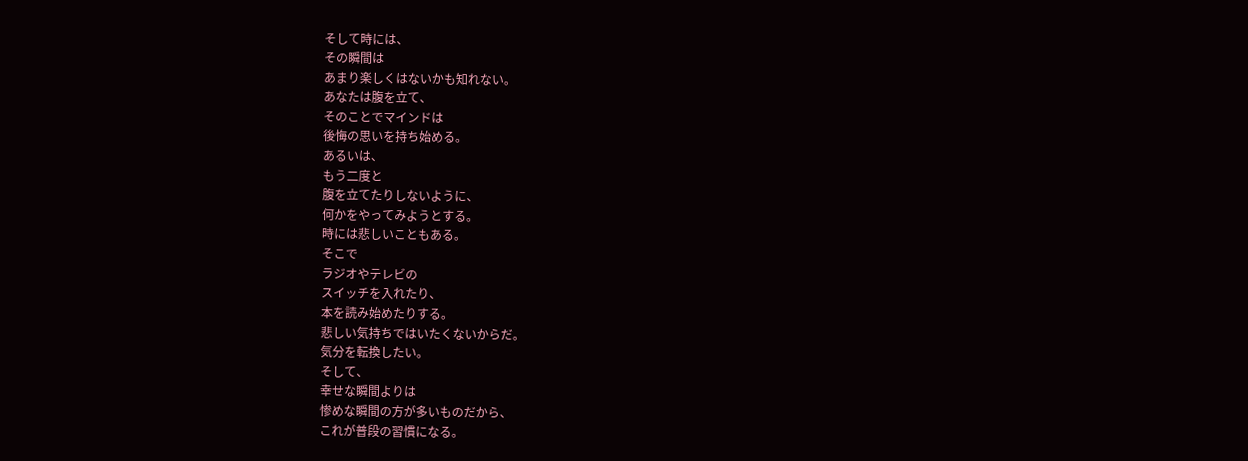そして時には、
その瞬間は
あまり楽しくはないかも知れない。
あなたは腹を立て、
そのことでマインドは
後悔の思いを持ち始める。
あるいは、
もう二度と
腹を立てたりしないように、
何かをやってみようとする。
時には悲しいこともある。
そこで
ラジオやテレビの
スイッチを入れたり、
本を読み始めたりする。
悲しい気持ちではいたくないからだ。
気分を転換したい。
そして、
幸せな瞬間よりは
惨めな瞬間の方が多いものだから、
これが普段の習慣になる。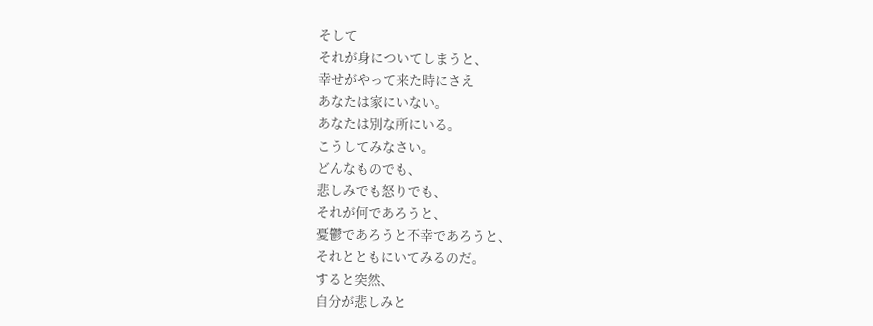そして
それが身についてしまうと、
幸せがやって来た時にさえ
あなたは家にいない。
あなたは別な所にいる。
こうしてみなさい。
どんなものでも、
悲しみでも怒りでも、
それが何であろうと、
憂鬱であろうと不幸であろうと、
それとともにいてみるのだ。
すると突然、
自分が悲しみと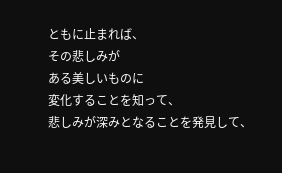ともに止まれば、
その悲しみが
ある美しいものに
変化することを知って、
悲しみが深みとなることを発見して、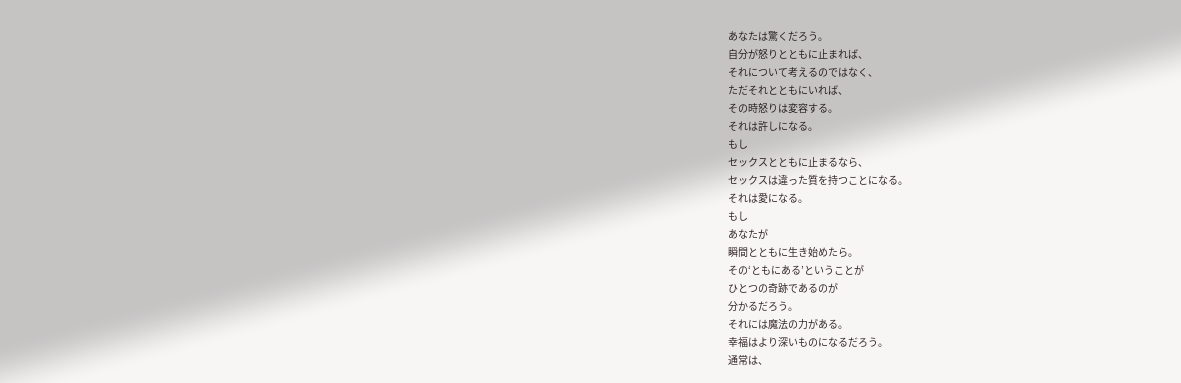あなたは驚くだろう。
自分が怒りとともに止まれば、
それについて考えるのではなく、
ただそれとともにいれば、
その時怒りは変容する。
それは許しになる。
もし
セックスとともに止まるなら、
セックスは違った質を持つことになる。
それは愛になる。
もし
あなたが
瞬間とともに生き始めたら。
その‘ともにある’ということが
ひとつの奇跡であるのが
分かるだろう。
それには魔法の力がある。
幸福はより深いものになるだろう。
通常は、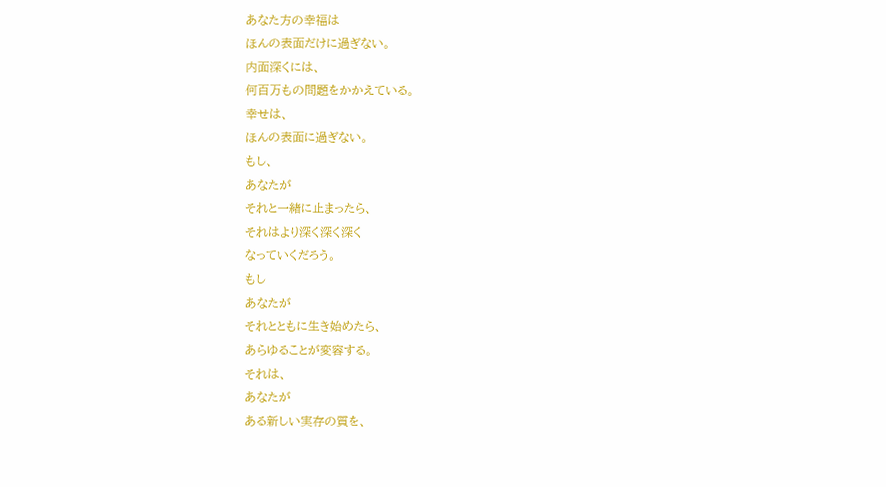あなた方の幸福は
ほんの表面だけに過ぎない。
内面深くには、
何百万もの問題をかかえている。
幸せは、
ほんの表面に過ぎない。
もし、
あなたが
それと一緒に止まったら、
それはより深く深く深く
なっていくだろう。
もし
あなたが
それとともに生き始めたら、
あらゆることが変容する。
それは、
あなたが
ある新しい実存の質を、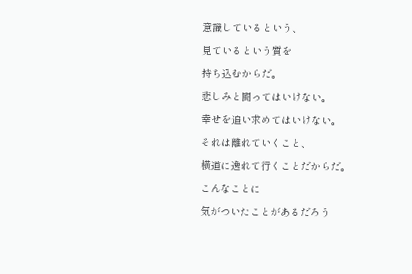意識しているという、
見ているという質を
持ち込むからだ。
悲しみと闘ってはいけない。
幸せを追い求めてはいけない。
それは離れていくこと、
横道に逸れて行くことだからだ。
こんなことに
気がついたことがあるだろう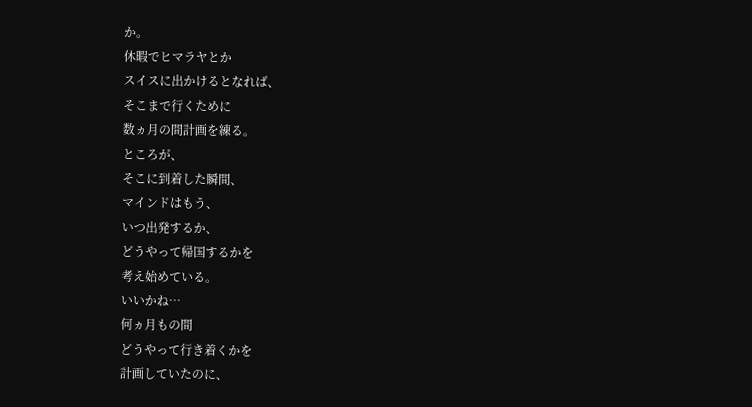か。
休暇でヒマラヤとか
スイスに出かけるとなれば、
そこまで行くために
数ヵ月の間計画を練る。
ところが、
そこに到着した瞬間、
マインドはもう、
いつ出発するか、
どうやって帰国するかを
考え始めている。
いいかね…
何ヵ月もの間
どうやって行き着くかを
計画していたのに、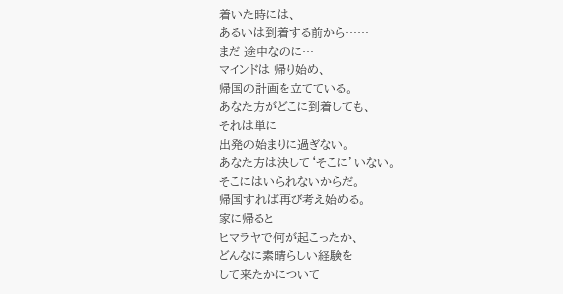着いた時には、
あるいは到着する前から……
まだ 途中なのに…
マインドは 帰り始め、
帰国の計画を立てている。
あなた方がどこに到着しても、
それは単に
出発の始まりに過ぎない。
あなた方は決して‘そこに’いない。
そこにはいられないからだ。
帰国すれば再び考え始める。
家に帰ると
ヒマラヤで何が起こったか、
どんなに素晴らしい経験を
して来たかについて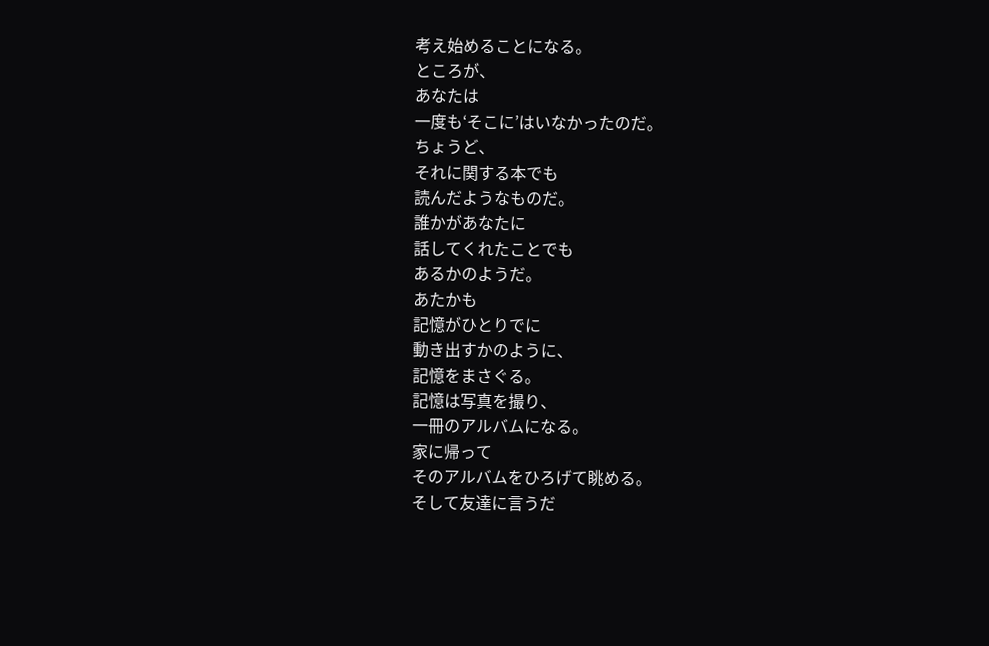考え始めることになる。
ところが、
あなたは
一度も‘そこに’はいなかったのだ。
ちょうど、
それに関する本でも
読んだようなものだ。
誰かがあなたに
話してくれたことでも
あるかのようだ。
あたかも
記憶がひとりでに
動き出すかのように、
記憶をまさぐる。
記憶は写真を撮り、
一冊のアルバムになる。
家に帰って
そのアルバムをひろげて眺める。
そして友達に言うだ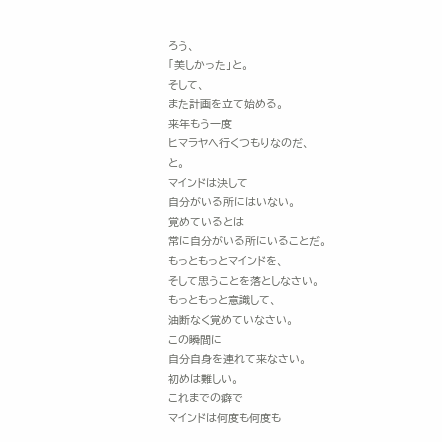ろう、
「美しかった」と。
そして、
また計画を立て始める。
来年もう一度
ヒマラヤへ行くつもりなのだ、
と。
マインドは決して
自分がいる所にはいない。
覚めているとは
常に自分がいる所にいることだ。
もっともっとマインドを、
そして思うことを落としなさい。
もっともっと意識して、
油断なく覚めていなさい。
この瞬間に
自分自身を連れて来なさい。
初めは難しい。
これまでの癖で
マインドは何度も何度も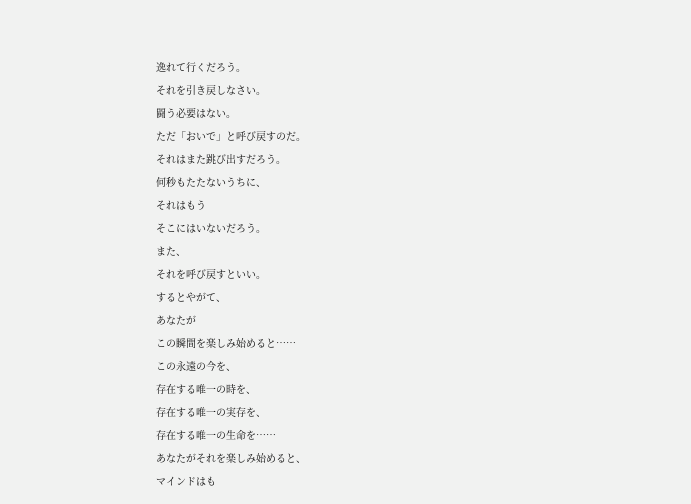逸れて行くだろう。
それを引き戻しなさい。
闘う必要はない。
ただ「おいで」と呼び戻すのだ。
それはまた跳び出すだろう。
何秒もたたないうちに、
それはもう
そこにはいないだろう。
また、
それを呼び戻すといい。
するとやがて、
あなたが
この瞬間を楽しみ始めると……
この永遠の今を、
存在する唯一の時を、
存在する唯一の実存を、
存在する唯一の生命を……
あなたがそれを楽しみ始めると、
マインドはも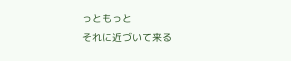っともっと
それに近づいて来る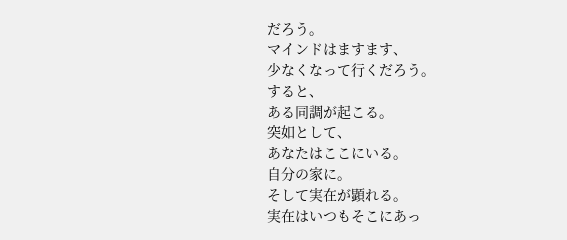だろう。
マインドはますます、
少なくなって行くだろう。
すると、
ある同調が起こる。
突如として、
あなたはここにいる。
自分の家に。
そして実在が顕れる。
実在はいつもそこにあっ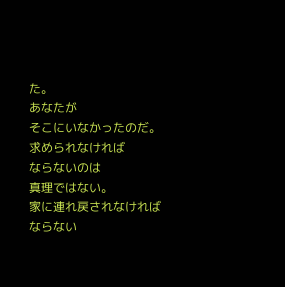た。
あなたが
そこにいなかったのだ。
求められなければ
ならないのは
真理ではない。
家に連れ戻されなければ
ならない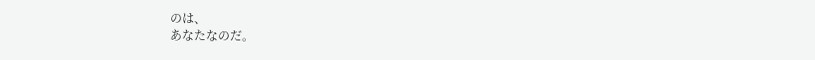のは、
あなたなのだ。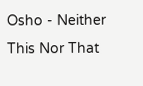Osho - Neither This Nor That